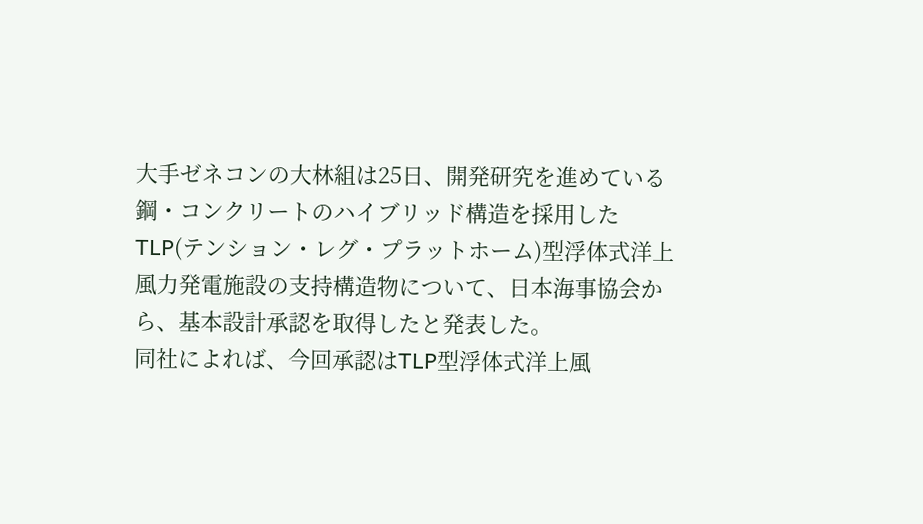大手ゼネコンの大林組は25日、開発研究を進めている鋼・コンクリートのハイブリッド構造を採用したTLP(テンション・レグ・プラットホーム)型浮体式洋上風力発電施設の支持構造物について、日本海事協会から、基本設計承認を取得したと発表した。
同社によれば、今回承認はTLP型浮体式洋上風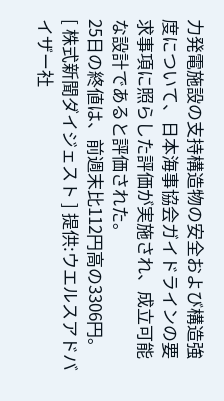力発電施設の支持構造物の安全および構造強度について、日本海事協会ガイドラインの要求事項に照らした評価が実施され、成立可能な設計であると評価された。
25日の終値は、前週末比112円高の3306円。
[ 株式新聞ダイジェスト ] 提供:ウエルスアドバイザー社